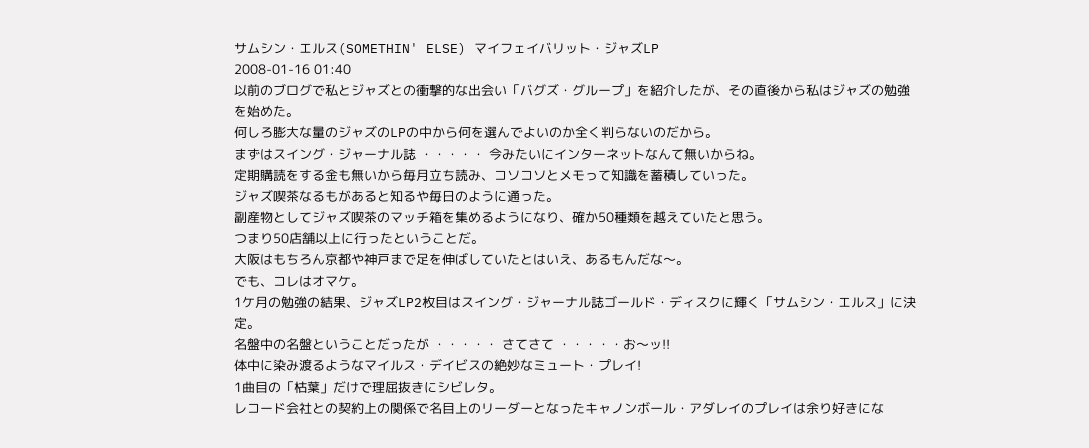サムシン・エルス(SOMETHIN' ELSE) マイフェイバリット・ジャズLP
2008-01-16 01:40
以前のブログで私とジャズとの衝撃的な出会い「バグズ・グループ」を紹介したが、その直後から私はジャズの勉強を始めた。
何しろ膨大な量のジャズのLPの中から何を選んでよいのか全く判らないのだから。
まずはスイング・ジャーナル誌 ・・・・・ 今みたいにインターネットなんて無いからね。
定期購読をする金も無いから毎月立ち読み、コソコソとメモって知識を蓄積していった。
ジャズ喫茶なるもがあると知るや毎日のように通った。
副産物としてジャズ喫茶のマッチ箱を集めるようになり、確か50種類を越えていたと思う。
つまり50店舗以上に行ったということだ。
大阪はもちろん京都や神戸まで足を伸ばしていたとはいえ、あるもんだな〜。
でも、コレはオマケ。
1ケ月の勉強の結果、ジャズLP2枚目はスイング・ジャーナル誌ゴールド・ディスクに輝く「サムシン・エルス」に決定。
名盤中の名盤ということだったが ・・・・・ さてさて ・・・・・お〜ッ!!
体中に染み渡るようなマイルス・デイビスの絶妙なミュート・プレイ!
1曲目の「枯葉」だけで理屈抜きにシビレタ。
レコード会社との契約上の関係で名目上のリーダーとなったキャノンボール・アダレイのプレイは余り好きにな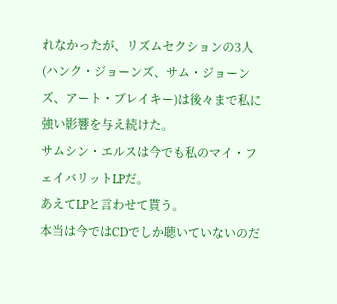れなかったが、リズムセクションの3人(ハンク・ジョーンズ、サム・ジョーンズ、アート・ブレイキー)は後々まで私に強い影響を与え続けた。
サムシン・エルスは今でも私のマイ・フェイバリットLPだ。
あえてLPと言わせて貰う。
本当は今ではCDでしか聴いていないのだ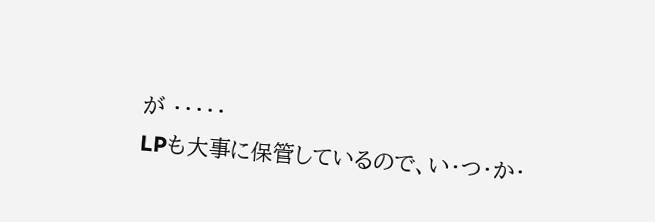が ・・・・・
LPも大事に保管しているので、い・つ・か・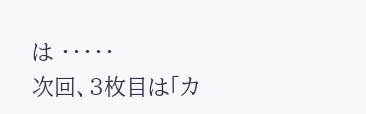は ・・・・・
次回、3枚目は「カ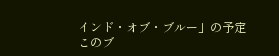インド・オブ・ブルー」の予定
このブ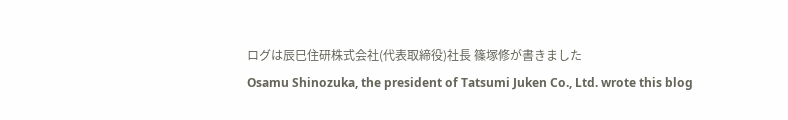ログは辰巳住研株式会社(代表取締役)社長 篠塚修が書きました
Osamu Shinozuka, the president of Tatsumi Juken Co., Ltd. wrote this blog